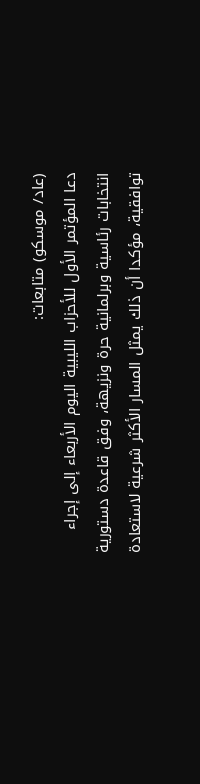(عاد/ موسكو) متابعات:
دعا المؤتمر الأول للأحزاب الليبية اليوم الأربعاء إلى إجراء انتخابات رئاسية وبرلمانية حرة ونزيهة، وفق قاعدة دستورية توافقية، مؤكدا أن ذلك يمثل المسار الأكثر شرعية لاستعادة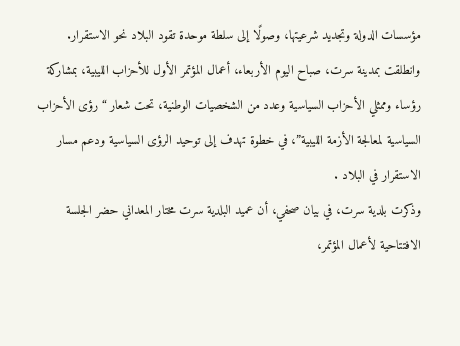مؤسسات الدولة وتجديد شرعيتها، وصولًا إلى سلطة موحدة تقود البلاد نحو الاستقرار.
وانطلقت بمدينة سرت، صباح اليوم الأربعاء، أعمال المؤتمر الأول للأحزاب الليبية، بمشاركة رؤساء وممثلي الأحزاب السياسية وعدد من الشخصيات الوطنية، تحت شعار “رؤى الأحزاب السياسية لمعالجة الأزمة الليبية”، في خطوة تهدف إلى توحيد الرؤى السياسية ودعم مسار الاستقرار في البلاد .
وذكرت بلدية سرت، في بيان صحفي، أن عميد البلدية سرت مختار المعداني حضر الجلسة الافتتاحية لأعمال المؤتمر،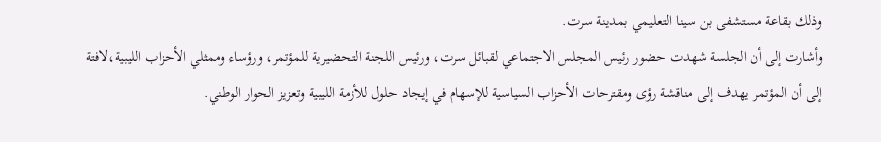وذلك بقاعة مستشفى بن سينا التعليمي بمدينة سرت.
وأشارت إلى أن الجلسة شهدت حضور رئيس المجلس الاجتماعي لقبائل سرت، ورئيس اللجنة التحضيرية للمؤتمر، ورؤساء وممثلي الأحزاب الليبية،لافتة إلى أن المؤتمر يهدف إلى مناقشة رؤى ومقترحات الأحزاب السياسية للإسهام في إيجاد حلول للأزمة الليبية وتعزيز الحوار الوطني.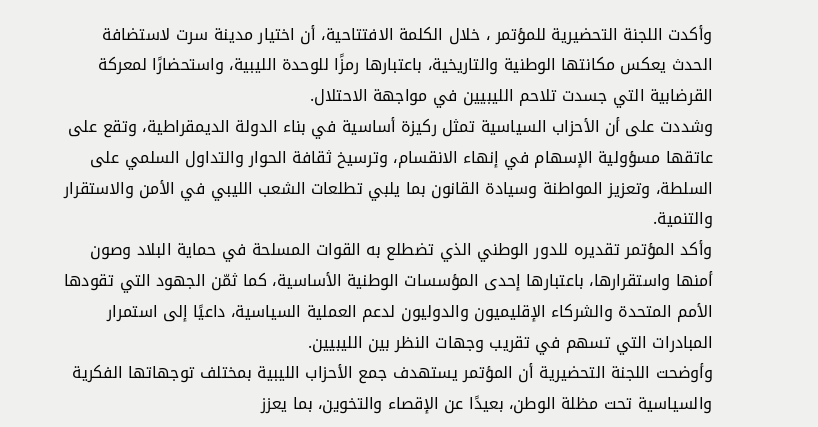وأكدت اللجنة التحضيرية للمؤتمر ، خلال الكلمة الافتتاحية، أن اختيار مدينة سرت لاستضافة الحدث يعكس مكانتها الوطنية والتاريخية، باعتبارها رمزًا للوحدة الليبية، واستحضارًا لمعركة القرضابية التي جسدت تلاحم الليبيين في مواجهة الاحتلال.
وشددت على أن الأحزاب السياسية تمثل ركيزة أساسية في بناء الدولة الديمقراطية، وتقع على عاتقها مسؤولية الإسهام في إنهاء الانقسام، وترسيخ ثقافة الحوار والتداول السلمي على السلطة، وتعزيز المواطنة وسيادة القانون بما يلبي تطلعات الشعب الليبي في الأمن والاستقرار والتنمية.
وأكد المؤتمر تقديره للدور الوطني الذي تضطلع به القوات المسلحة في حماية البلاد وصون أمنها واستقرارها، باعتبارها إحدى المؤسسات الوطنية الأساسية، كما ثمّن الجهود التي تقودها الأمم المتحدة والشركاء الإقليميون والدوليون لدعم العملية السياسية، داعيًا إلى استمرار المبادرات التي تسهم في تقريب وجهات النظر بين الليبيين.
وأوضحت اللجنة التحضيرية أن المؤتمر يستهدف جمع الأحزاب الليبية بمختلف توجهاتها الفكرية والسياسية تحت مظلة الوطن، بعيدًا عن الإقصاء والتخوين، بما يعزز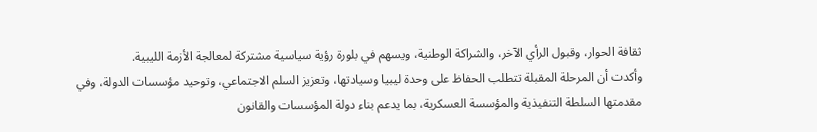ثقافة الحوار، وقبول الرأي الآخر، والشراكة الوطنية، ويسهم في بلورة رؤية سياسية مشتركة لمعالجة الأزمة الليبية.
وأكدت أن المرحلة المقبلة تتطلب الحفاظ على وحدة ليبيا وسيادتها، وتعزيز السلم الاجتماعي، وتوحيد مؤسسات الدولة، وفي مقدمتها السلطة التنفيذية والمؤسسة العسكرية، بما يدعم بناء دولة المؤسسات والقانون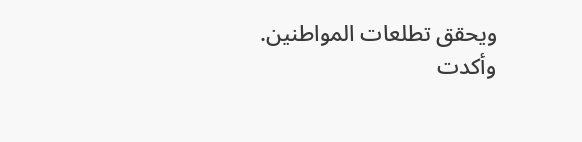ويحقق تطلعات المواطنين.
وأكدت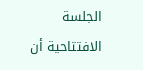الجلسة الافتتاحية أن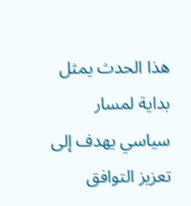هذا الحدث يمثل بداية لمسار سياسي يهدف إلى تعزيز التوافق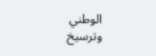الوطني وترسيخ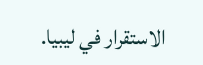الاستقرار في ليبيا.